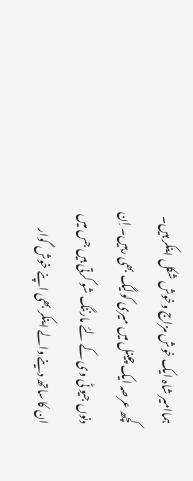ہماامیر شاہ ایک خوش مزاج وخوش شکل اینکر ہیں۔ کچھ عرصہ ایک چینل میں میری کولیگ بھی رہیں۔ اِن دنوں جیو ٹی وی کے لئے مارننگ شو کرتی ہیں جس میں ان کا ساتھ دینے والے اینکر بھی اپنے خوش گوار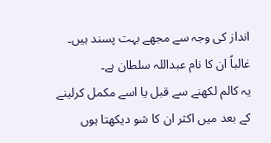انداز کی وجہ سے مجھے بہت پسند ہیں۔ غالباً ان کا نام عبداللہ سلطان ہے۔
یہ کالم لکھنے سے قبل یا اسے مکمل کرلینے کے بعد میں اکثر ان کا شو دیکھتا ہوں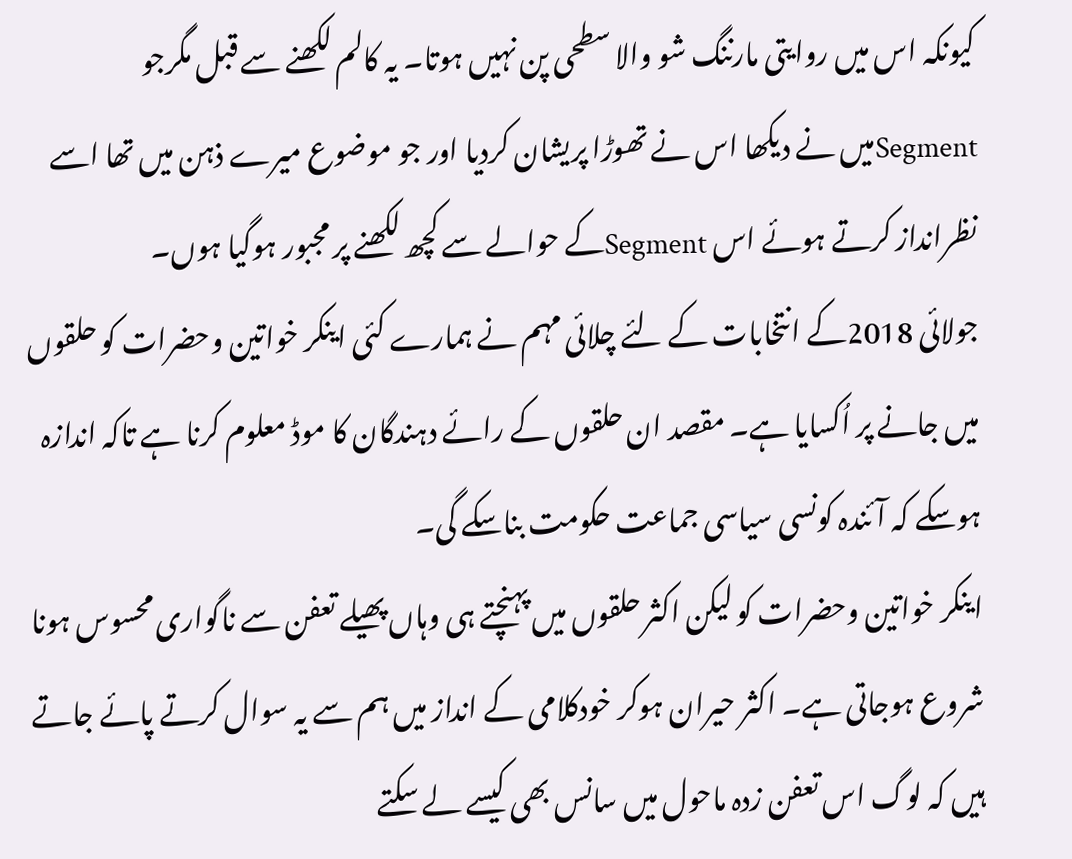کیونکہ اس میں روایتی مارننگ شو والا سطحی پن نہیں ہوتا۔ یہ کالم لکھنے سے قبل مگرجو Segmentمیں نے دیکھا اس نے تھوڑا پریشان کردیا اور جو موضوع میرے ذہن میں تھا اسے نظرانداز کرتے ہوئے اس Segmentکے حوالے سے کچھ لکھنے پر مجبور ہوگیا ہوں۔
جولائی 2018کے انتخابات کے لئے چلائی مہم نے ہمارے کئی اینکر خواتین وحضرات کو حلقوں میں جانے پر اُکسایا ہے۔ مقصد ان حلقوں کے رائے دہندگان کا موڈ معلوم کرنا ہے تاکہ اندازہ ہوسکے کہ آئندہ کونسی سیاسی جماعت حکومت بناسکے گی۔
اینکر خواتین وحضرات کو لیکن اکثر حلقوں میں پہنچتے ہی وہاں پھیلے تعفن سے ناگواری محسوس ہونا شروع ہوجاتی ہے۔ اکثر حیران ہوکر خودکلامی کے انداز میں ہم سے یہ سوال کرتے پائے جاتے ہیں کہ لوگ اس تعفن زدہ ماحول میں سانس بھی کیسے لے سکتے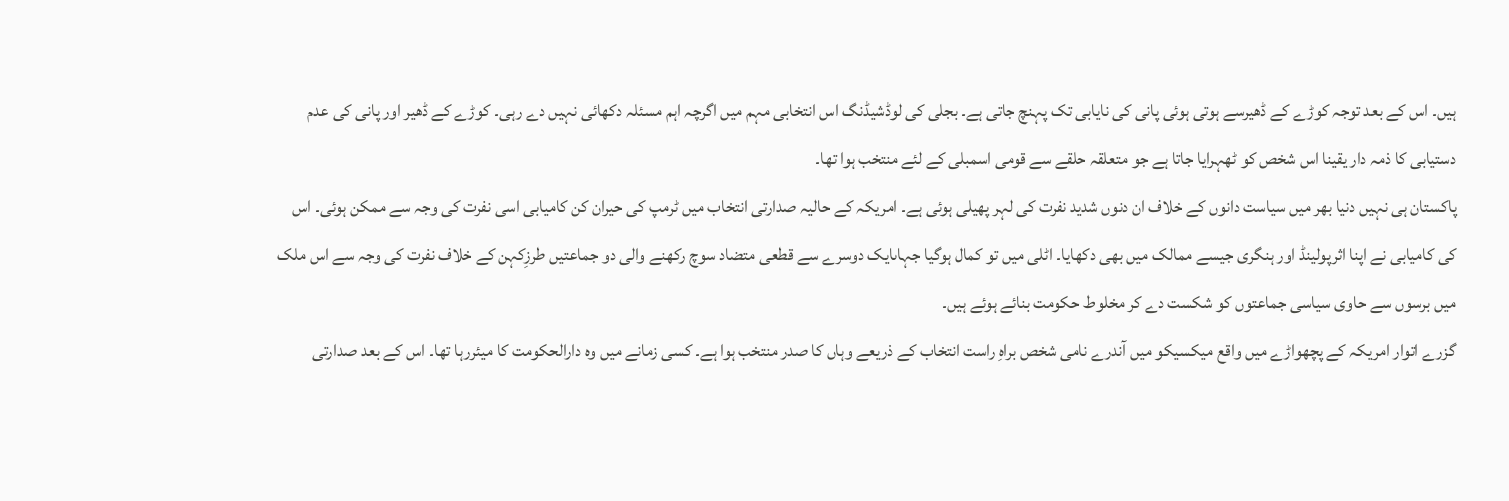ہیں۔ اس کے بعد توجہ کوڑے کے ڈھیرسے ہوتی ہوئی پانی کی نایابی تک پہنچ جاتی ہے۔ بجلی کی لوڈشیڈنگ اس انتخابی مہم میں اگرچہ اہم مسئلہ دکھائی نہیں دے رہی۔ کوڑے کے ڈھیر اور پانی کی عدم دستیابی کا ذمہ دار یقینا اس شخص کو ٹھہرایا جاتا ہے جو متعلقہ حلقے سے قومی اسمبلی کے لئے منتخب ہوا تھا۔
پاکستان ہی نہیں دنیا بھر میں سیاست دانوں کے خلاف ان دنوں شدید نفرت کی لہر پھیلی ہوئی ہے۔ امریکہ کے حالیہ صدارتی انتخاب میں ٹرمپ کی حیران کن کامیابی اسی نفرت کی وجہ سے ممکن ہوئی۔ اس کی کامیابی نے اپنا اثرپولینڈ اور ہنگری جیسے ممالک میں بھی دکھایا۔ اٹلی میں تو کمال ہوگیا جہاںایک دوسرے سے قطعی متضاد سوچ رکھنے والی دو جماعتیں طرزِکہن کے خلاف نفرت کی وجہ سے اس ملک میں برسوں سے حاوی سیاسی جماعتوں کو شکست دے کر مخلوط حکومت بنائے ہوئے ہیں۔
گزرے اتوار امریکہ کے پچھواڑے میں واقع میکسیکو میں آندرے نامی شخص براہِ راست انتخاب کے ذریعے وہاں کا صدر منتخب ہوا ہے۔ کسی زمانے میں وہ دارالحکومت کا میئررہا تھا۔ اس کے بعد صدارتی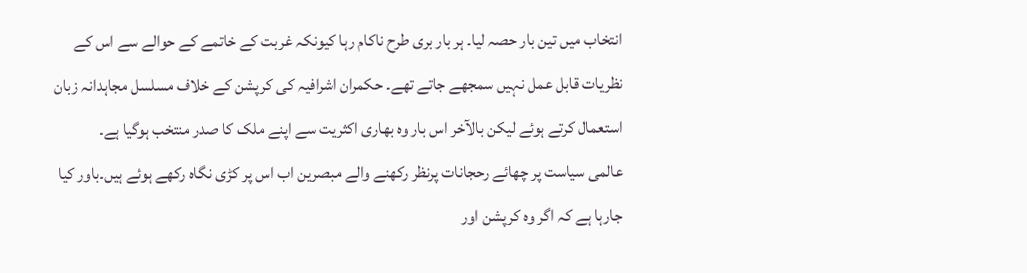انتخاب میں تین بار حصہ لیا۔ ہر بار بری طرح ناکام رہا کیونکہ غربت کے خاتمے کے حوالے سے اس کے نظریات قابل عمل نہیں سمجھے جاتے تھے۔ حکمران اشرافیہ کی کرپشن کے خلاف مسلسل مجاہدانہ زبان استعمال کرتے ہوئے لیکن بالآخر اس بار وہ بھاری اکثریت سے اپنے ملک کا صدر منتخب ہوگیا ہے۔
عالمی سیاست پر چھائے رحجانات پرنظر رکھنے والے مبصرین اب اس پر کڑی نگاہ رکھے ہوئے ہیں۔باور کیا جارہا ہے کہ اگر وہ کرپشن اور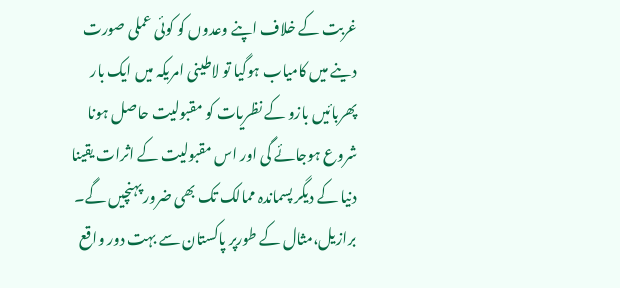غربت کے خلاف اپنے وعدوں کو کوئی عملی صورت دینے میں کامیاب ہوگیا تو لاطینی امریکہ میں ایک بار پھربائیں بازو کے نظریات کو مقبولیت حاصل ہونا شروع ہوجائے گی اور اس مقبولیت کے اثرات یقینا دنیا کے دیگر پسماندہ ممالک تک بھی ضرور پہنچیں گے۔
برازیل،مثال کے طورپر پاکستان سے بہت دور واقع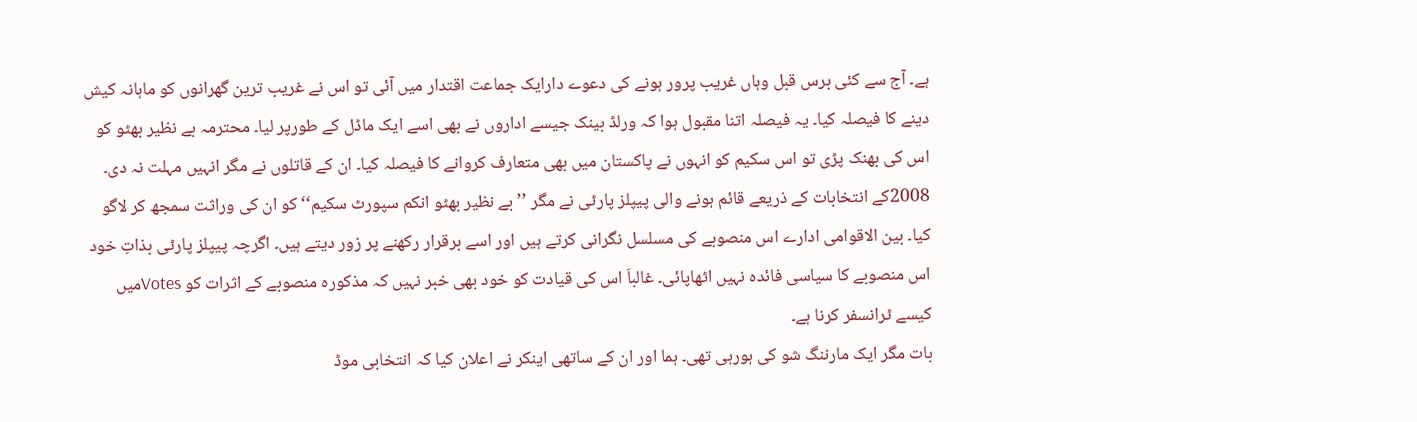ہے۔ آج سے کئی برس قبل وہاں غریب پرور ہونے کی دعوے دارایک جماعت اقتدار میں آئی تو اس نے غریب ترین گھرانوں کو ماہانہ کیش دینے کا فیصلہ کیا۔ یہ فیصلہ اتنا مقبول ہوا کہ ورلڈ بینک جیسے اداروں نے بھی اسے ایک ماڈل کے طورپر لیا۔ محترمہ بے نظیر بھٹو کو اس کی بھنک پڑی تو اس سکیم کو انہوں نے پاکستان میں بھی متعارف کروانے کا فیصلہ کیا۔ ان کے قاتلوں نے مگر انہیں مہلت نہ دی۔ 2008کے انتخابات کے ذریعے قائم ہونے والی پیپلز پارٹی نے مگر ’’بے نظیر بھٹو انکم سپورٹ سکیم‘‘ کو ان کی وراثت سمجھ کر لاگو کیا۔ بین الاقوامی ادارے اس منصوبے کی مسلسل نگرانی کرتے ہیں اور اسے برقرار رکھنے پر زور دیتے ہیں۔ اگرچہ پیپلز پارٹی بذاتِ خود اس منصوبے کا سیاسی فائدہ نہیں اٹھاپائی۔ غالباَ اس کی قیادت کو خود بھی خبر نہیں کہ مذکورہ منصوبے کے اثرات کو Votesمیں کیسے ٹرانسفر کرنا ہے۔
بات مگر ایک مارننگ شو کی ہورہی تھی۔ ہما اور ان کے ساتھی اینکر نے اعلان کیا کہ انتخابی موڈ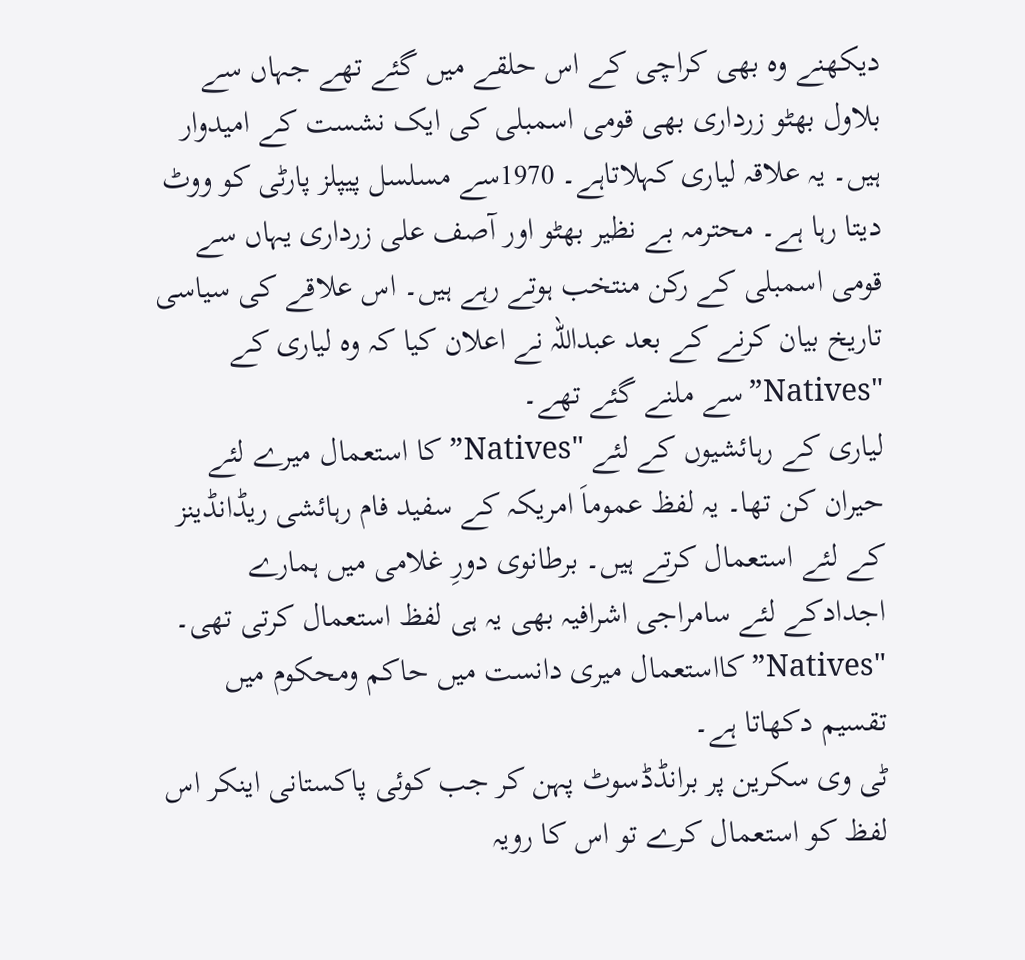دیکھنے وہ بھی کراچی کے اس حلقے میں گئے تھے جہاں سے بلاول بھٹو زرداری بھی قومی اسمبلی کی ایک نشست کے امیدوار ہیں۔ یہ علاقہ لیاری کہلاتاہے۔ 1970سے مسلسل پیپلز پارٹی کو ووٹ دیتا رہا ہے۔ محترمہ بے نظیر بھٹو اور آصف علی زرداری یہاں سے قومی اسمبلی کے رکن منتخب ہوتے رہے ہیں۔ اس علاقے کی سیاسی تاریخ بیان کرنے کے بعد عبداللہ نے اعلان کیا کہ وہ لیاری کے "Natives”سے ملنے گئے تھے۔
لیاری کے رہائشیوں کے لئے "Natives”کا استعمال میرے لئے حیران کن تھا۔ یہ لفظ عموماَ امریکہ کے سفید فام رہائشی ریڈانڈینز کے لئے استعمال کرتے ہیں۔ برطانوی دورِ غلامی میں ہمارے اجدادکے لئے سامراجی اشرافیہ بھی یہ ہی لفظ استعمال کرتی تھی۔ "Natives”کااستعمال میری دانست میں حاکم ومحکوم میں تقسیم دکھاتا ہے۔
ٹی وی سکرین پر برانڈڈسوٹ پہن کر جب کوئی پاکستانی اینکر اس لفظ کو استعمال کرے تو اس کا رویہ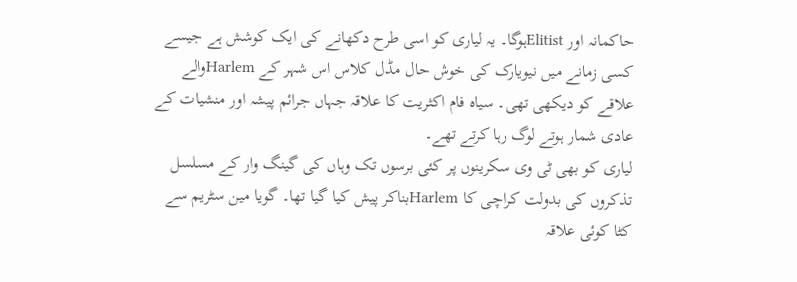حاکمانہ اور Elitistہوگا۔ یہ لیاری کو اسی طرح دکھانے کی ایک کوشش ہے جیسے کسی زمانے میں نیویارک کی خوش حال مڈل کلاس اس شہر کے Harlemوالے علاقے کو دیکھی تھی۔ سیاہ فام اکثریت کا علاقہ جہاں جرائم پیشہ اور منشیات کے عادی شمار ہوتے لوگ رہا کرتے تھے۔
لیاری کو بھی ٹی وی سکرینوں پر کئی برسوں تک وہاں کی گینگ وار کے مسلسل تذکروں کی بدولت کراچی کا Harlemبناکر پیش کیا گیا تھا۔ گویا مین سٹریم سے کٹا کوئی علاقہ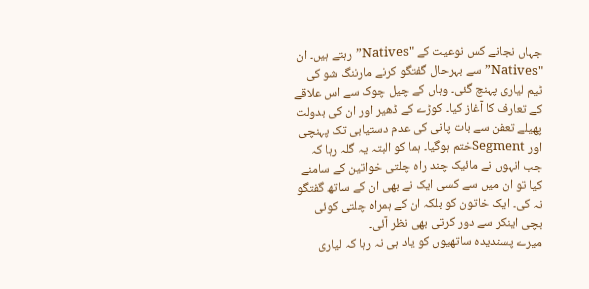جہاں نجانے کس نوعیت کے "Natives”رہتے ہیں۔ ان "Natives”سے بہرحال گفتگو کرنے مارننگ شو کی ٹیم لیاری پہنچ گئی۔ وہاں کے چیل چوک سے اس علاقے کے تعارف کا آغاز کیا۔ کوڑے کے ڈھیر اور ان کی بدولت پھیلے تعفن سے بات پانی کی عدم دستیابی تک پہنچی اور Segmentختم ہوگیا۔ ہما کو البتہ یہ گلہ رہا کہ جب انہوں نے مائیک چند راہ چلتی خواتین کے سامنے کیا تو ان میں سے کسی ایک نے بھی ان کے ساتھ گفتگو نہ کی۔ ایک خاتون کو بلکہ ان کے ہمراہ چلتی کوئی بچی اینکر سے دور کرتی بھی نظر آئی۔
میرے پسندیدہ ساتھیوں کو یاد ہی نہ رہا کہ لیاری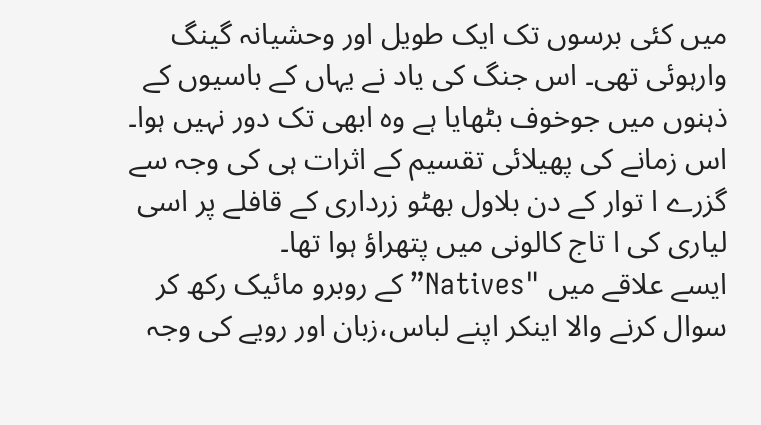میں کئی برسوں تک ایک طویل اور وحشیانہ گینگ وارہوئی تھی۔ اس جنگ کی یاد نے یہاں کے باسیوں کے ذہنوں میں جوخوف بٹھایا ہے وہ ابھی تک دور نہیں ہوا۔ اس زمانے کی پھیلائی تقسیم کے اثرات ہی کی وجہ سے گزرے ا توار کے دن بلاول بھٹو زرداری کے قافلے پر اسی لیاری کی ا تاج کالونی میں پتھراؤ ہوا تھا۔
ایسے علاقے میں "Natives”کے روبرو مائیک رکھ کر سوال کرنے والا اینکر اپنے لباس،زبان اور رویے کی وجہ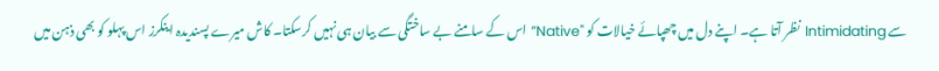سے Intimidating نظر آتا ہے۔ اپنے دل میں چھپائے خیالات کو "Native”اس کے سامنے بے ساختگی سے بیان ہی نہیں کرسکتا۔ کاش میرے پسندیدہ اینکرز اس پہلو کو بھی ذہن میں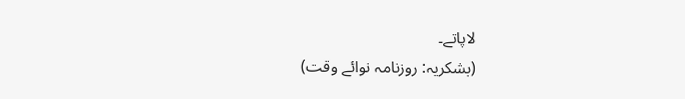لاپاتے۔
(بشکریہ: روزنامہ نوائے وقت)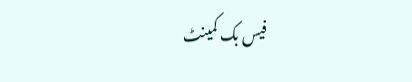فیس بک کمینٹ